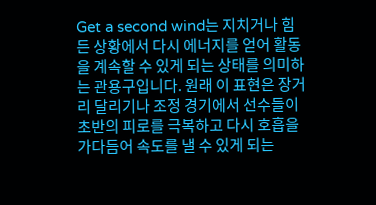Get a second wind는 지치거나 힘든 상황에서 다시 에너지를 얻어 활동을 계속할 수 있게 되는 상태를 의미하는 관용구입니다. 원래 이 표현은 장거리 달리기나 조정 경기에서 선수들이 초반의 피로를 극복하고 다시 호흡을 가다듬어 속도를 낼 수 있게 되는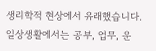생리학적 현상에서 유래했습니다. 일상생활에서는 공부, 업무, 운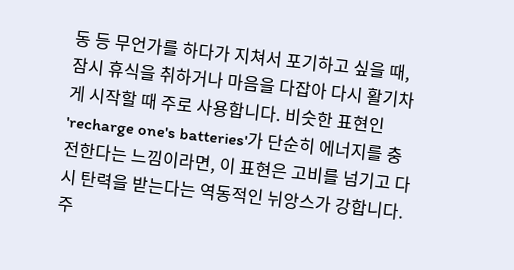동 등 무언가를 하다가 지쳐서 포기하고 싶을 때, 잠시 휴식을 취하거나 마음을 다잡아 다시 활기차게 시작할 때 주로 사용합니다. 비슷한 표현인 'recharge one's batteries'가 단순히 에너지를 충전한다는 느낌이라면, 이 표현은 고비를 넘기고 다시 탄력을 받는다는 역동적인 뉘앙스가 강합니다. 주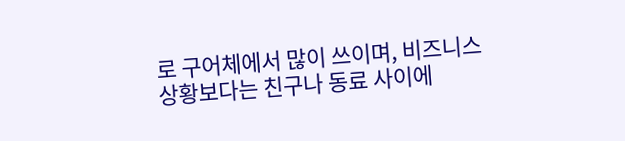로 구어체에서 많이 쓰이며, 비즈니스 상황보다는 친구나 동료 사이에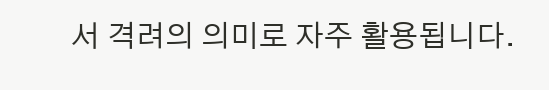서 격려의 의미로 자주 활용됩니다.